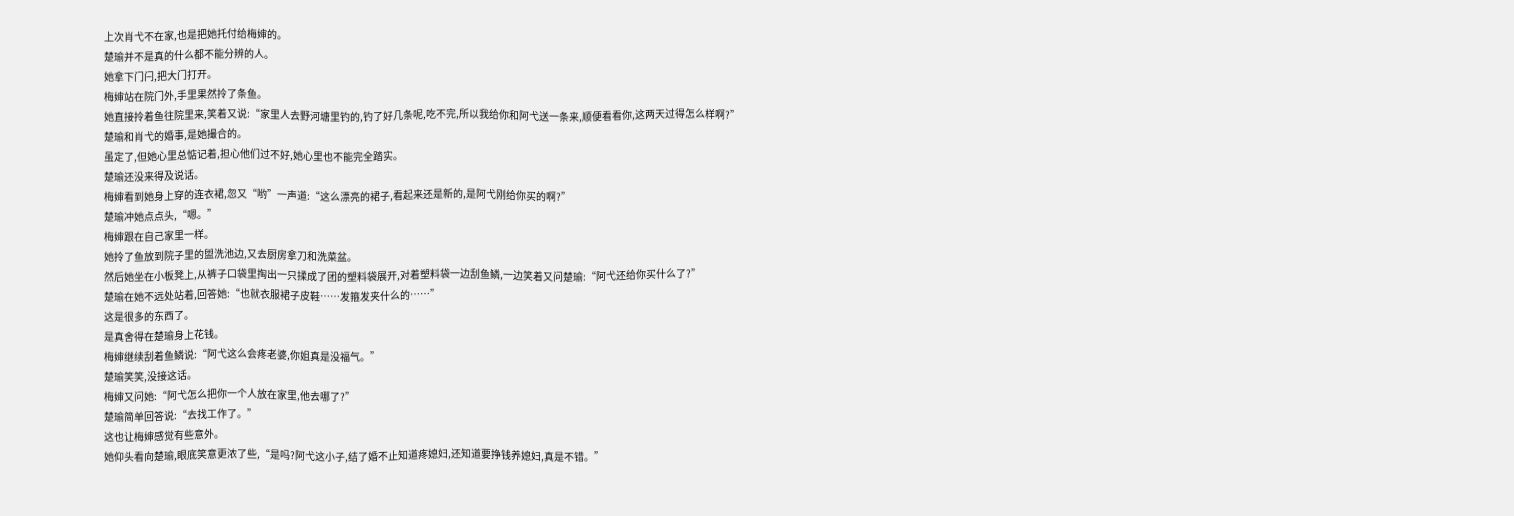上次肖弋不在家,也是把她托付给梅婶的。
楚瑜并不是真的什么都不能分辨的人。
她拿下门闩,把大门打开。
梅婶站在院门外,手里果然拎了条鱼。
她直接拎着鱼往院里来,笑着又说:“家里人去野河塘里钓的,钓了好几条呢,吃不完,所以我给你和阿弋送一条来,顺便看看你,这两天过得怎么样啊?”
楚瑜和肖弋的婚事,是她撮合的。
虽定了,但她心里总惦记着,担心他们过不好,她心里也不能完全踏实。
楚瑜还没来得及说话。
梅婶看到她身上穿的连衣裙,忽又“哟”一声道:“这么漂亮的裙子,看起来还是新的,是阿弋刚给你买的啊?”
楚瑜冲她点点头,“嗯。”
梅婶跟在自己家里一样。
她拎了鱼放到院子里的盥洗池边,又去厨房拿刀和洗菜盆。
然后她坐在小板凳上,从裤子口袋里掏出一只揉成了团的塑料袋展开,对着塑料袋一边刮鱼鳞,一边笑着又问楚瑜:“阿弋还给你买什么了?”
楚瑜在她不远处站着,回答她:“也就衣服裙子皮鞋……发箍发夹什么的……”
这是很多的东西了。
是真舍得在楚瑜身上花钱。
梅婶继续刮着鱼鳞说:“阿弋这么会疼老婆,你姐真是没福气。”
楚瑜笑笑,没接这话。
梅婶又问她:“阿弋怎么把你一个人放在家里,他去哪了?”
楚瑜简单回答说:“去找工作了。”
这也让梅婶感觉有些意外。
她仰头看向楚瑜,眼底笑意更浓了些,“是吗?阿弋这小子,结了婚不止知道疼媳妇,还知道要挣钱养媳妇,真是不错。”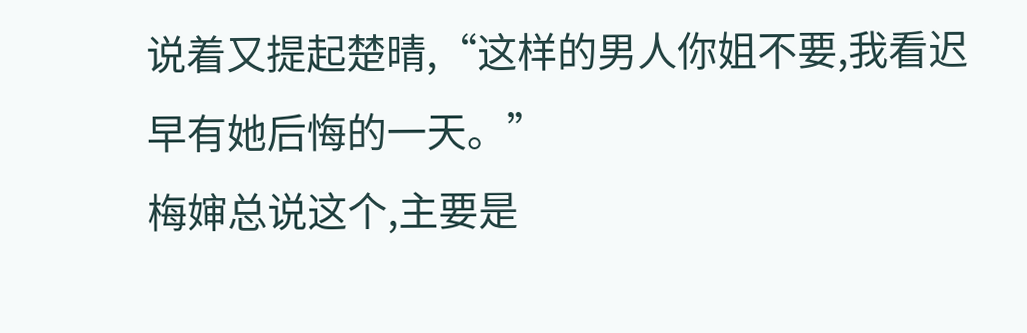说着又提起楚晴,“这样的男人你姐不要,我看迟早有她后悔的一天。”
梅婶总说这个,主要是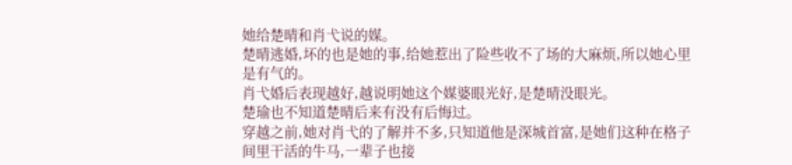她给楚晴和肖弋说的媒。
楚晴逃婚,坏的也是她的事,给她惹出了险些收不了场的大麻烦,所以她心里是有气的。
肖弋婚后表现越好,越说明她这个媒婆眼光好,是楚晴没眼光。
楚瑜也不知道楚晴后来有没有后悔过。
穿越之前,她对肖弋的了解并不多,只知道他是深城首富,是她们这种在格子间里干活的牛马,一辈子也接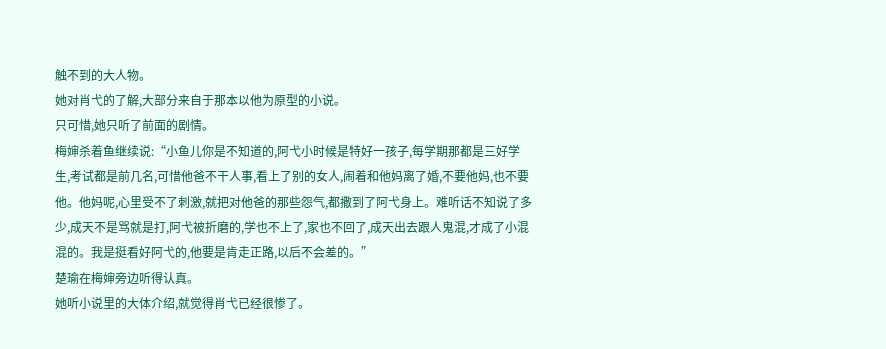触不到的大人物。
她对肖弋的了解,大部分来自于那本以他为原型的小说。
只可惜,她只听了前面的剧情。
梅婶杀着鱼继续说:“小鱼儿你是不知道的,阿弋小时候是特好一孩子,每学期那都是三好学生,考试都是前几名,可惜他爸不干人事,看上了别的女人,闹着和他妈离了婚,不要他妈,也不要他。他妈呢,心里受不了刺激,就把对他爸的那些怨气,都撒到了阿弋身上。难听话不知说了多少,成天不是骂就是打,阿弋被折磨的,学也不上了,家也不回了,成天出去跟人鬼混,才成了小混混的。我是挺看好阿弋的,他要是肯走正路,以后不会差的。”
楚瑜在梅婶旁边听得认真。
她听小说里的大体介绍,就觉得肖弋已经很惨了。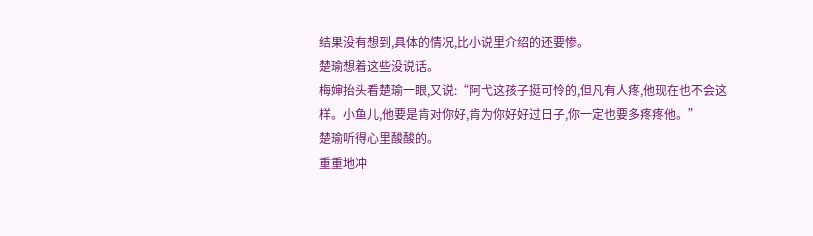结果没有想到,具体的情况,比小说里介绍的还要惨。
楚瑜想着这些没说话。
梅婶抬头看楚瑜一眼,又说:“阿弋这孩子挺可怜的,但凡有人疼,他现在也不会这样。小鱼儿,他要是肯对你好,肯为你好好过日子,你一定也要多疼疼他。”
楚瑜听得心里酸酸的。
重重地冲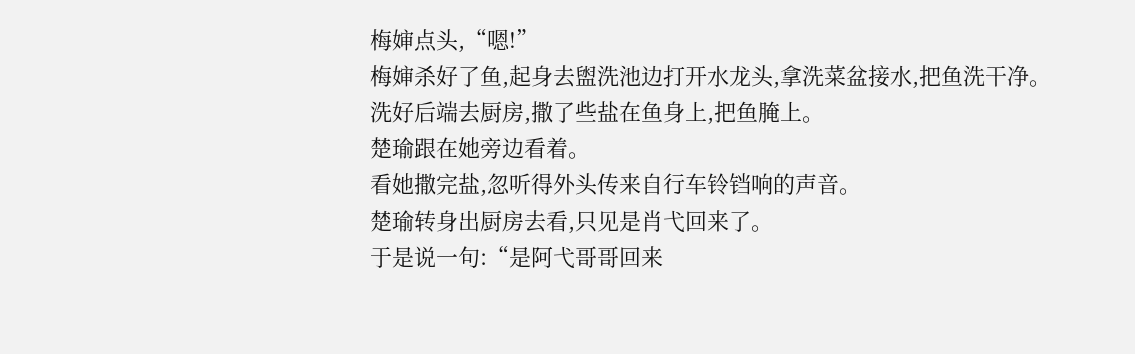梅婶点头,“嗯!”
梅婶杀好了鱼,起身去盥洗池边打开水龙头,拿洗菜盆接水,把鱼洗干净。
洗好后端去厨房,撒了些盐在鱼身上,把鱼腌上。
楚瑜跟在她旁边看着。
看她撒完盐,忽听得外头传来自行车铃铛响的声音。
楚瑜转身出厨房去看,只见是肖弋回来了。
于是说一句:“是阿弋哥哥回来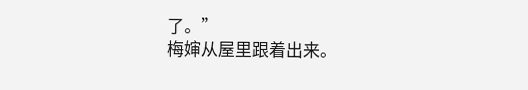了。”
梅婶从屋里跟着出来。